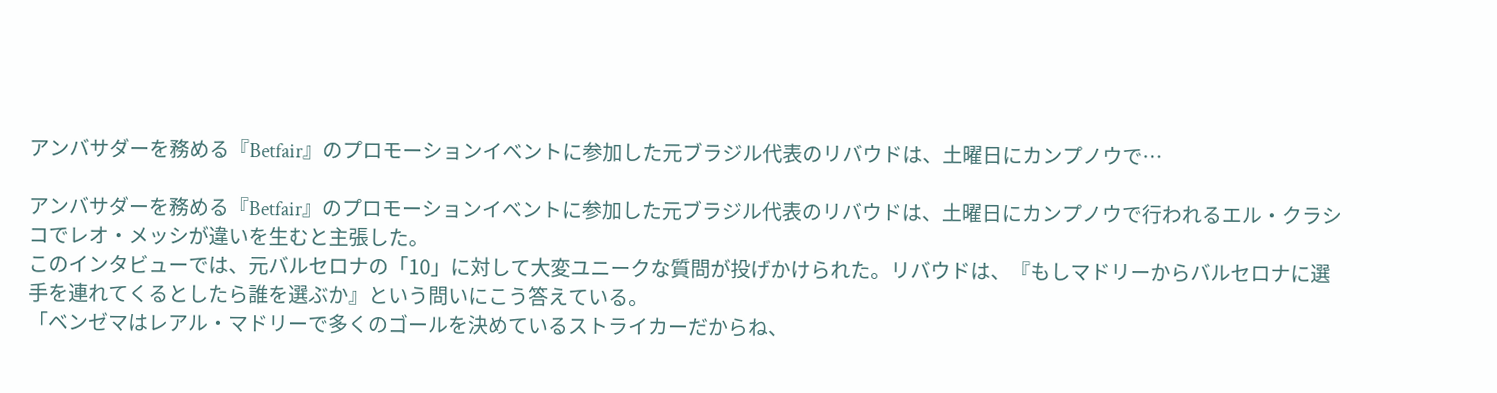アンバサダーを務める『Betfair』のプロモーションイベントに参加した元ブラジル代表のリバウドは、土曜日にカンプノウで…

アンバサダーを務める『Betfair』のプロモーションイベントに参加した元ブラジル代表のリバウドは、土曜日にカンプノウで行われるエル・クラシコでレオ・メッシが違いを生むと主張した。
このインタビューでは、元バルセロナの「10」に対して大変ユニークな質問が投げかけられた。リバウドは、『もしマドリーからバルセロナに選手を連れてくるとしたら誰を選ぶか』という問いにこう答えている。
「ベンゼマはレアル・マドリーで多くのゴールを決めているストライカーだからね、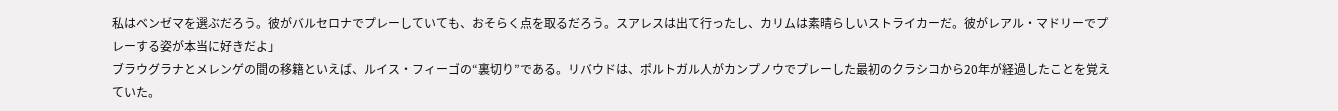私はベンゼマを選ぶだろう。彼がバルセロナでプレーしていても、おそらく点を取るだろう。スアレスは出て行ったし、カリムは素晴らしいストライカーだ。彼がレアル・マドリーでプレーする姿が本当に好きだよ」
ブラウグラナとメレンゲの間の移籍といえば、ルイス・フィーゴの“裏切り”である。リバウドは、ポルトガル人がカンプノウでプレーした最初のクラシコから20年が経過したことを覚えていた。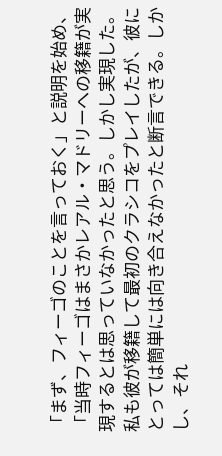「まず、フィーゴのことを言っておく」と説明を始め、「当時フィーゴはまさかレアル・マドリーへの移籍が実現するとは思っていなかったと思う。しかし実現した。私も彼が移籍して最初のクラシコをプレイしたが、彼にとっては簡単には向き合えなかったと断言できる。しかし、それ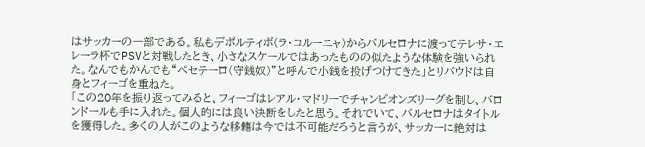はサッカーの一部である。私もデポルティボ(ラ・コルーニャ)からバルセロナに渡ってテレサ・エレーラ杯でPSVと対戦したとき、小さなスケールではあったものの似たような体験を強いられた。なんでもかんでも“ペセテーロ(守銭奴)”と呼んで小銭を投げつけてきた」とリバウドは自身とフィーゴを重ねた。
「この20年を振り返ってみると、フィーゴはレアル・マドリーでチャンピオンズリーグを制し、バロンドールも手に入れた。個人的には良い決断をしたと思う。それでいて、バルセロナはタイトルを獲得した。多くの人がこのような移籍は今では不可能だろうと言うが、サッカーに絶対は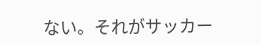ない。それがサッカー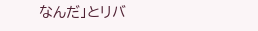なんだ」とリバ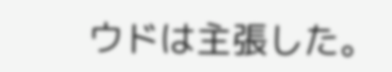ウドは主張した。